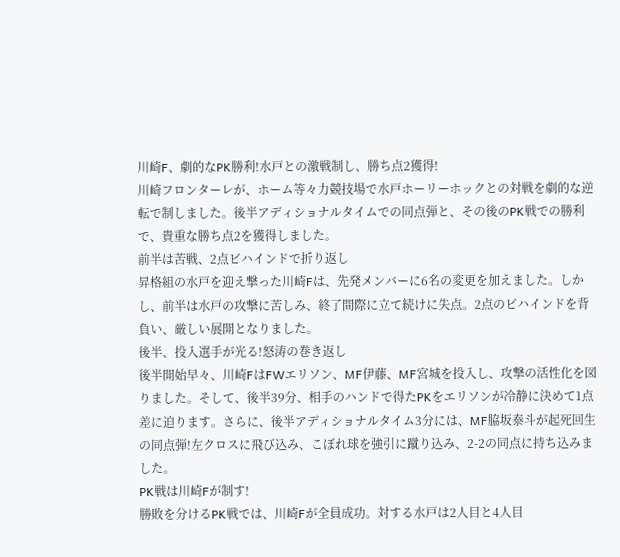川崎F、劇的なPK勝利!水戸との激戦制し、勝ち点2獲得!
川崎フロンターレが、ホーム等々力競技場で水戸ホーリーホックとの対戦を劇的な逆転で制しました。後半アディショナルタイムでの同点弾と、その後のPK戦での勝利で、貴重な勝ち点2を獲得しました。
前半は苦戦、2点ビハインドで折り返し
昇格組の水戸を迎え撃った川崎Fは、先発メンバーに6名の変更を加えました。しかし、前半は水戸の攻撃に苦しみ、終了間際に立て続けに失点。2点のビハインドを背負い、厳しい展開となりました。
後半、投入選手が光る!怒涛の巻き返し
後半開始早々、川崎FはFWエリソン、MF伊藤、MF宮城を投入し、攻撃の活性化を図りました。そして、後半39分、相手のハンドで得たPKをエリソンが冷静に決めて1点差に迫ります。さらに、後半アディショナルタイム3分には、MF脇坂泰斗が起死回生の同点弾!左クロスに飛び込み、こぼれ球を強引に蹴り込み、2-2の同点に持ち込みました。
PK戦は川崎Fが制す!
勝敗を分けるPK戦では、川崎Fが全員成功。対する水戸は2人目と4人目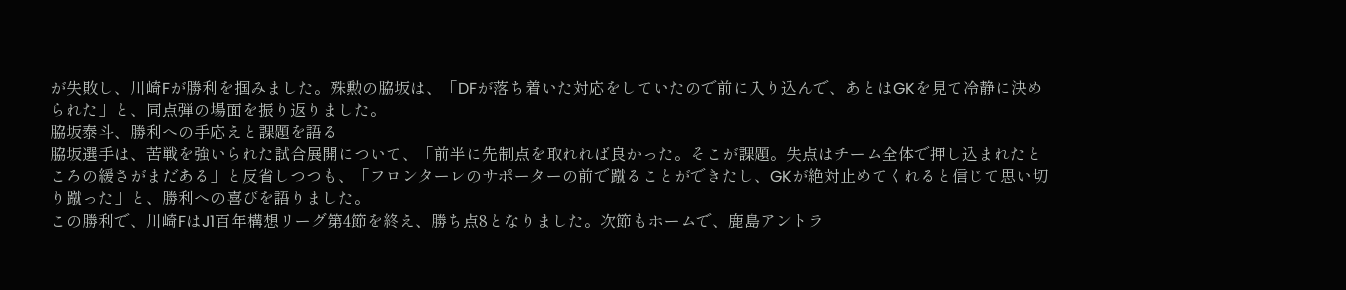が失敗し、川崎Fが勝利を掴みました。殊勲の脇坂は、「DFが落ち着いた対応をしていたので前に入り込んで、あとはGKを見て冷静に決められた」と、同点弾の場面を振り返りました。
脇坂泰斗、勝利への手応えと課題を語る
脇坂選手は、苦戦を強いられた試合展開について、「前半に先制点を取れれば良かった。そこが課題。失点はチーム全体で押し込まれたところの緩さがまだある」と反省しつつも、「フロンターレのサポーターの前で蹴ることができたし、GKが絶対止めてくれると信じて思い切り蹴った」と、勝利への喜びを語りました。
この勝利で、川崎FはJ1百年構想リーグ第4節を終え、勝ち点8となりました。次節もホームで、鹿島アントラ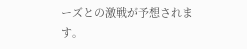ーズとの激戦が予想されます。